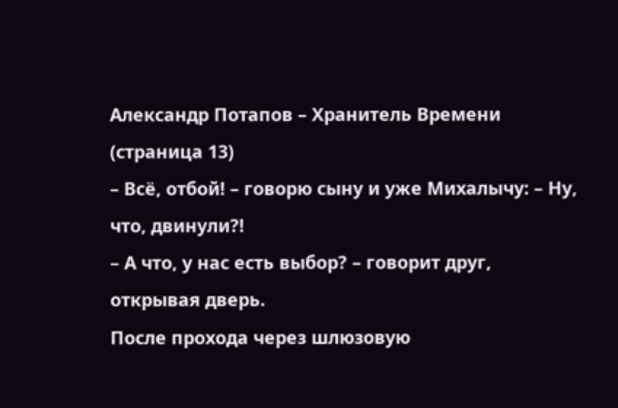Александр Потапов – Хранитель Времени (страница 13)
– Всё, отбой! – говорю сыну и уже Михалычу: – Ну, что, двинули?!
– А что, у нас есть выбор? – говорит друг, открывая дверь.
После прохода через шлюзовую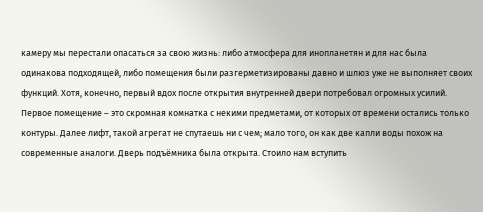камеру мы перестали опасаться за свою жизнь: либо атмосфера для инопланетян и для нас была одинакова подходящей, либо помещения были разгерметизированы давно и шлюз уже не выполняет своих функций. Хотя, конечно, первый вдох после открытия внутренней двери потребовал огромных усилий.
Первое помещение – это скромная комнатка с некими предметами, от которых от времени остались только контуры. Далее лифт, такой агрегат не спутаешь ни с чем; мало того, он как две капли воды похож на современные аналоги. Дверь подъёмника была открыта. Стоило нам вступить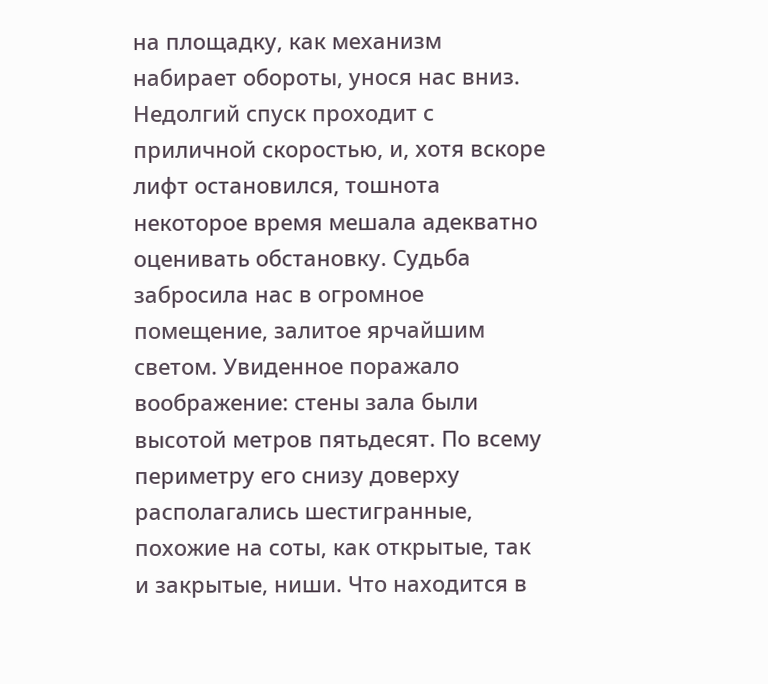на площадку, как механизм набирает обороты, унося нас вниз.
Недолгий спуск проходит с приличной скоростью, и, хотя вскоре лифт остановился, тошнота некоторое время мешала адекватно оценивать обстановку. Судьба забросила нас в огромное помещение, залитое ярчайшим светом. Увиденное поражало воображение: стены зала были высотой метров пятьдесят. По всему периметру его снизу доверху располагались шестигранные, похожие на соты, как открытые, так и закрытые, ниши. Что находится в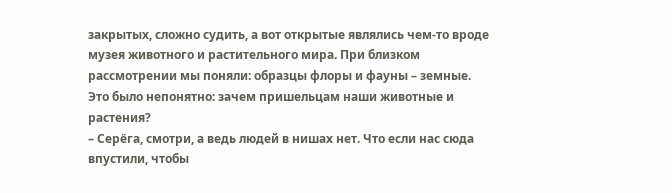закрытых, сложно судить, а вот открытые являлись чем-то вроде музея животного и растительного мира. При близком рассмотрении мы поняли: образцы флоры и фауны – земные. Это было непонятно: зачем пришельцам наши животные и растения?
– Серёга, смотри, а ведь людей в нишах нет. Что если нас сюда впустили, чтобы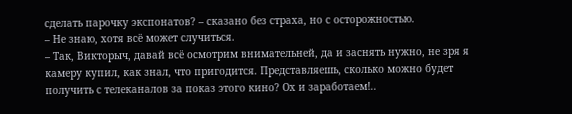сделать парочку экспонатов? – сказано без страха, но с осторожностью.
– Не знаю, хотя всё может случиться.
– Так, Викторыч, давай всё осмотрим внимательней, да и заснять нужно, не зря я камеру купил, как знал, что пригодится. Представляешь, сколько можно будет получить с телеканалов за показ этого кино? Ох и заработаем!..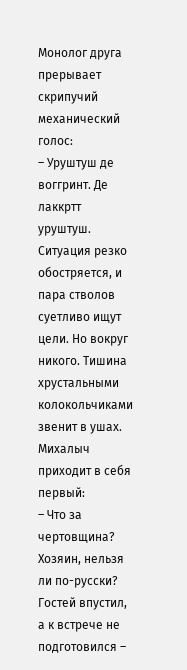Монолог друга прерывает скрипучий механический голос:
– Уруштуш де воггринт. Де лаккртт уруштуш.
Ситуация резко обостряется, и пара стволов суетливо ищут цели. Но вокруг никого. Тишина хрустальными колокольчиками звенит в ушах. Михалыч приходит в себя первый:
– Что за чертовщина? Хозяин, нельзя ли по-русски? Гостей впустил, а к встрече не подготовился –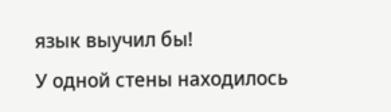язык выучил бы!
У одной стены находилось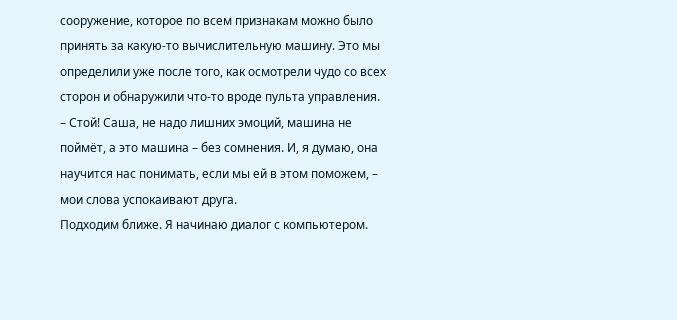сооружение, которое по всем признакам можно было принять за какую-то вычислительную машину. Это мы определили уже после того, как осмотрели чудо со всех сторон и обнаружили что-то вроде пульта управления.
– Стой! Саша, не надо лишних эмоций, машина не поймёт, а это машина – без сомнения. И, я думаю, она научится нас понимать, если мы ей в этом поможем, – мои слова успокаивают друга.
Подходим ближе. Я начинаю диалог с компьютером.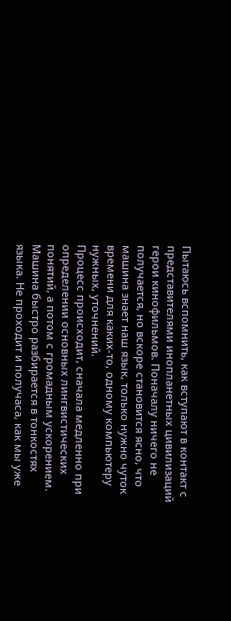Пытаюсь вспомнить, как вступают в контакт с представителями инопланетных цивилизаций герои кинофильмов. Поначалу ничего не получается, но вскоре становится ясно, что машина знает наш язык, только нужно чуток времени для каких-то, одному компьютеру нужных, уточнений.
Процесс происходит, сначала медленно при определении основных лингвистических понятий, а потом с громадным ускорением. Машина быстро разбирается в тонкостях языка. Не проходит и получаса, как мы уже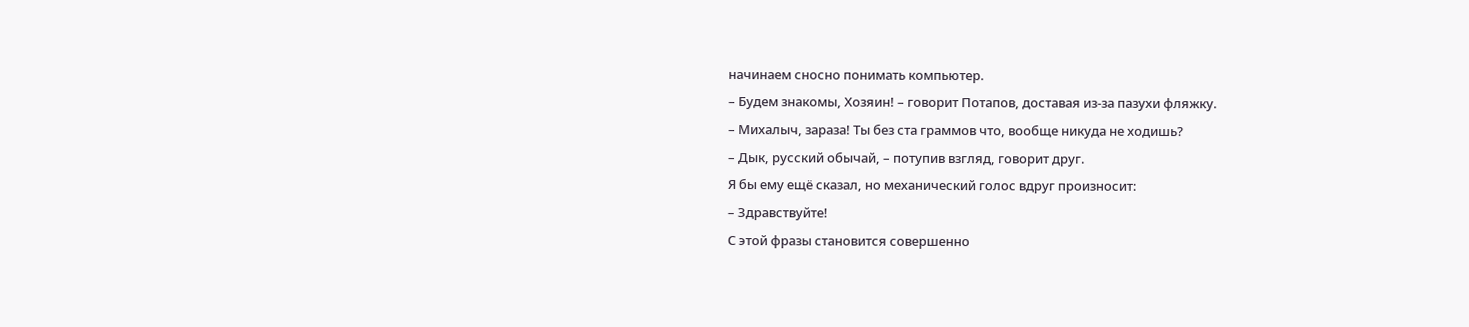начинаем сносно понимать компьютер.
– Будем знакомы, Хозяин! – говорит Потапов, доставая из-за пазухи фляжку.
– Михалыч, зараза! Ты без ста граммов что, вообще никуда не ходишь?
– Дык, русский обычай, – потупив взгляд, говорит друг.
Я бы ему ещё сказал, но механический голос вдруг произносит:
– Здравствуйте!
С этой фразы становится совершенно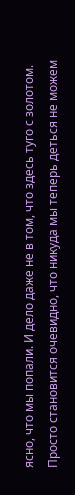ясно, что мы попали. И дело даже не в том, что здесь туго с золотом. Просто становится очевидно, что никуда мы теперь деться не можем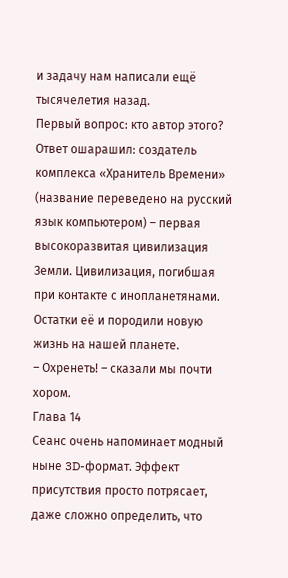и задачу нам написали ещё тысячелетия назад.
Первый вопрос: кто автор этого? Ответ ошарашил: создатель комплекса «Хранитель Времени» (название переведено на русский язык компьютером) – первая высокоразвитая цивилизация Земли. Цивилизация, погибшая при контакте с инопланетянами. Остатки её и породили новую жизнь на нашей планете.
– Охренеть! – сказали мы почти хором.
Глава 14
Сеанс очень напоминает модный ныне 3D-формат. Эффект присутствия просто потрясает, даже сложно определить, что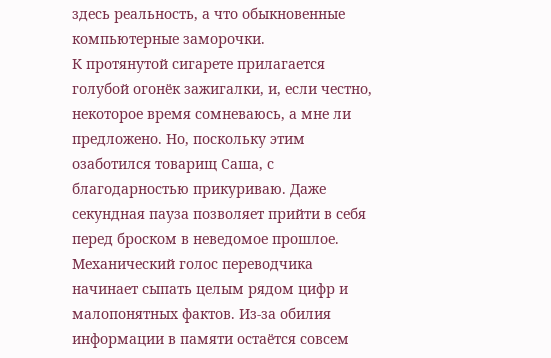здесь реальность, а что обыкновенные компьютерные заморочки.
К протянутой сигарете прилагается голубой огонёк зажигалки, и, если честно, некоторое время сомневаюсь, а мне ли предложено. Но, поскольку этим озаботился товарищ Саша, с благодарностью прикуриваю. Даже секундная пауза позволяет прийти в себя перед броском в неведомое прошлое. Механический голос переводчика начинает сыпать целым рядом цифр и малопонятных фактов. Из-за обилия информации в памяти остаётся совсем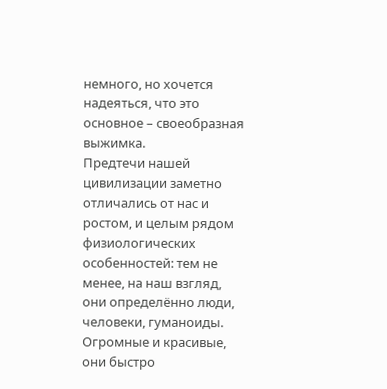немного, но хочется надеяться, что это основное – своеобразная выжимка.
Предтечи нашей цивилизации заметно отличались от нас и ростом, и целым рядом физиологических особенностей: тем не менее, на наш взгляд, они определённо люди, человеки, гуманоиды. Огромные и красивые, они быстро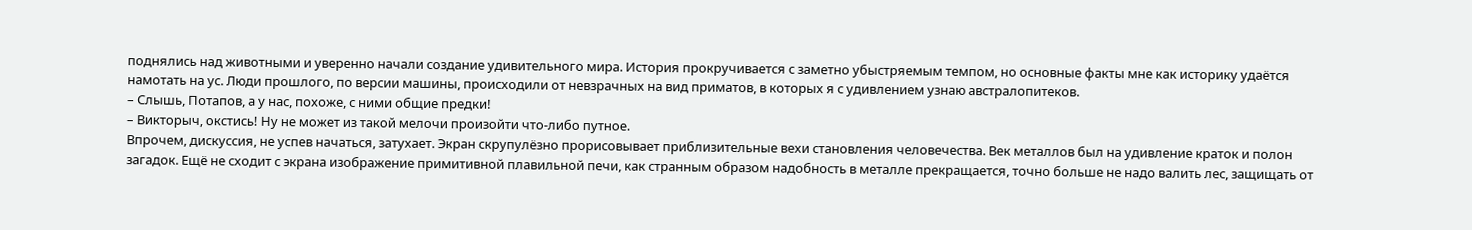поднялись над животными и уверенно начали создание удивительного мира. История прокручивается с заметно убыстряемым темпом, но основные факты мне как историку удаётся намотать на ус. Люди прошлого, по версии машины, происходили от невзрачных на вид приматов, в которых я с удивлением узнаю австралопитеков.
– Слышь, Потапов, а у нас, похоже, с ними общие предки!
– Викторыч, окстись! Ну не может из такой мелочи произойти что-либо путное.
Впрочем, дискуссия, не успев начаться, затухает. Экран скрупулёзно прорисовывает приблизительные вехи становления человечества. Век металлов был на удивление краток и полон загадок. Ещё не сходит с экрана изображение примитивной плавильной печи, как странным образом надобность в металле прекращается, точно больше не надо валить лес, защищать от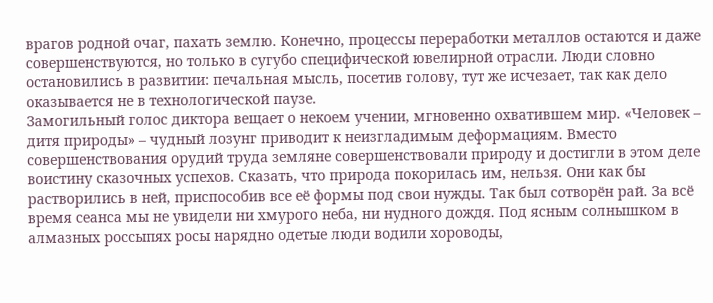врагов родной очаг, пахать землю. Конечно, процессы переработки металлов остаются и даже совершенствуются, но только в сугубо специфической ювелирной отрасли. Люди словно остановились в развитии: печальная мысль, посетив голову, тут же исчезает, так как дело оказывается не в технологической паузе.
Замогильный голос диктора вещает о некоем учении, мгновенно охватившем мир. «Человек – дитя природы» – чудный лозунг приводит к неизгладимым деформациям. Вместо совершенствования орудий труда земляне совершенствовали природу и достигли в этом деле воистину сказочных успехов. Сказать, что природа покорилась им, нельзя. Они как бы растворились в ней, приспособив все её формы под свои нужды. Так был сотворён рай. За всё время сеанса мы не увидели ни хмурого неба, ни нудного дождя. Под ясным солнышком в алмазных россыпях росы нарядно одетые люди водили хороводы,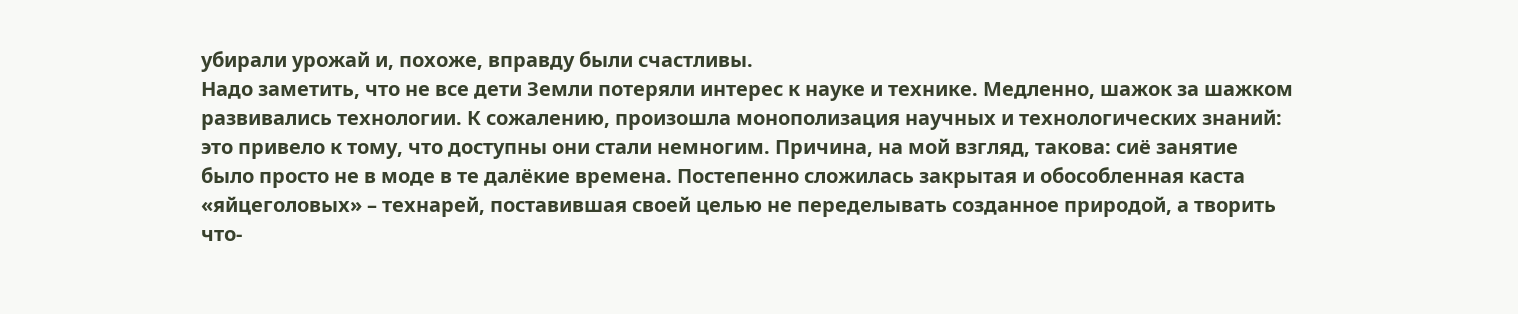убирали урожай и, похоже, вправду были счастливы.
Надо заметить, что не все дети Земли потеряли интерес к науке и технике. Медленно, шажок за шажком развивались технологии. К сожалению, произошла монополизация научных и технологических знаний: это привело к тому, что доступны они стали немногим. Причина, на мой взгляд, такова: сиё занятие было просто не в моде в те далёкие времена. Постепенно сложилась закрытая и обособленная каста «яйцеголовых» – технарей, поставившая своей целью не переделывать созданное природой, а творить что-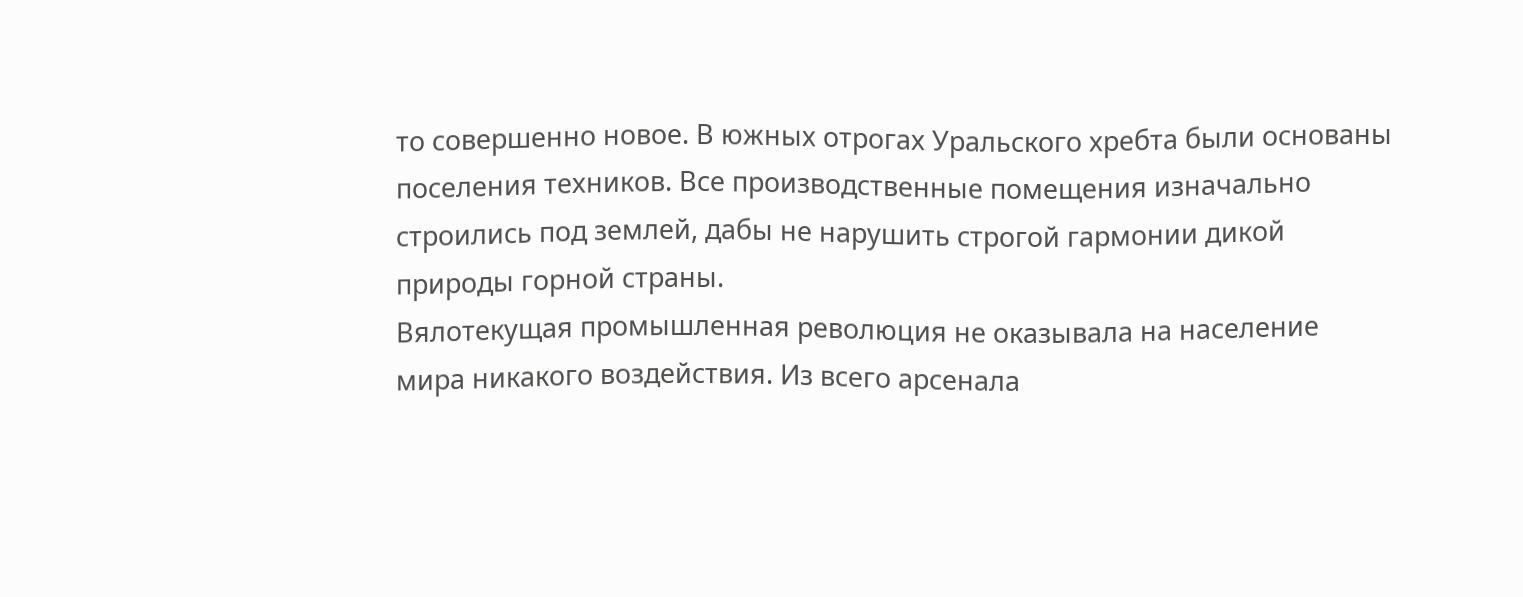то совершенно новое. В южных отрогах Уральского хребта были основаны поселения техников. Все производственные помещения изначально строились под землей, дабы не нарушить строгой гармонии дикой природы горной страны.
Вялотекущая промышленная революция не оказывала на население мира никакого воздействия. Из всего арсенала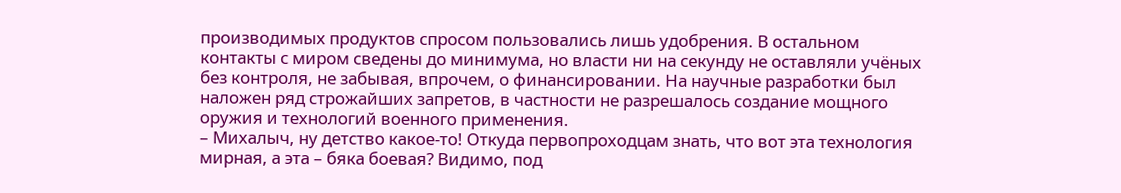производимых продуктов спросом пользовались лишь удобрения. В остальном контакты с миром сведены до минимума, но власти ни на секунду не оставляли учёных без контроля, не забывая, впрочем, о финансировании. На научные разработки был наложен ряд строжайших запретов, в частности не разрешалось создание мощного оружия и технологий военного применения.
– Михалыч, ну детство какое-то! Откуда первопроходцам знать, что вот эта технология мирная, а эта – бяка боевая? Видимо, под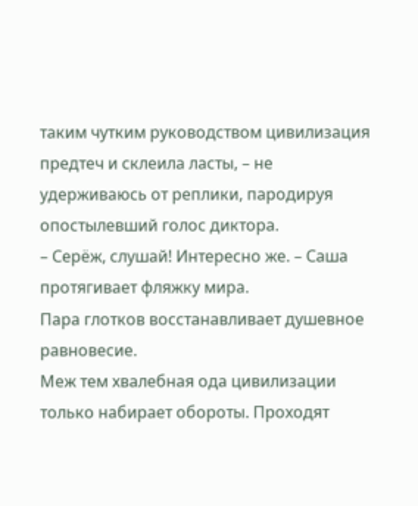таким чутким руководством цивилизация предтеч и склеила ласты, – не удерживаюсь от реплики, пародируя опостылевший голос диктора.
– Серёж, слушай! Интересно же. – Саша протягивает фляжку мира.
Пара глотков восстанавливает душевное равновесие.
Меж тем хвалебная ода цивилизации только набирает обороты. Проходят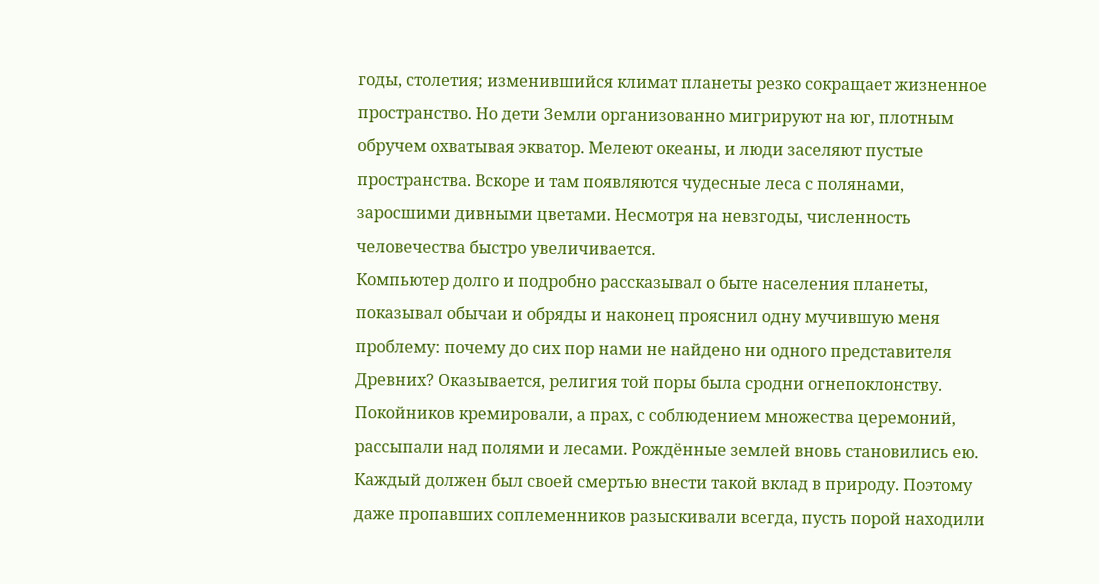годы, столетия; изменившийся климат планеты резко сокращает жизненное пространство. Но дети Земли организованно мигрируют на юг, плотным обручем охватывая экватор. Мелеют океаны, и люди заселяют пустые пространства. Вскоре и там появляются чудесные леса с полянами, заросшими дивными цветами. Несмотря на невзгоды, численность человечества быстро увеличивается.
Компьютер долго и подробно рассказывал о быте населения планеты, показывал обычаи и обряды и наконец прояснил одну мучившую меня проблему: почему до сих пор нами не найдено ни одного представителя Древних? Оказывается, религия той поры была сродни огнепоклонству. Покойников кремировали, а прах, с соблюдением множества церемоний, рассыпали над полями и лесами. Рождённые землей вновь становились ею. Каждый должен был своей смертью внести такой вклад в природу. Поэтому даже пропавших соплеменников разыскивали всегда, пусть порой находили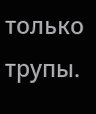только трупы.